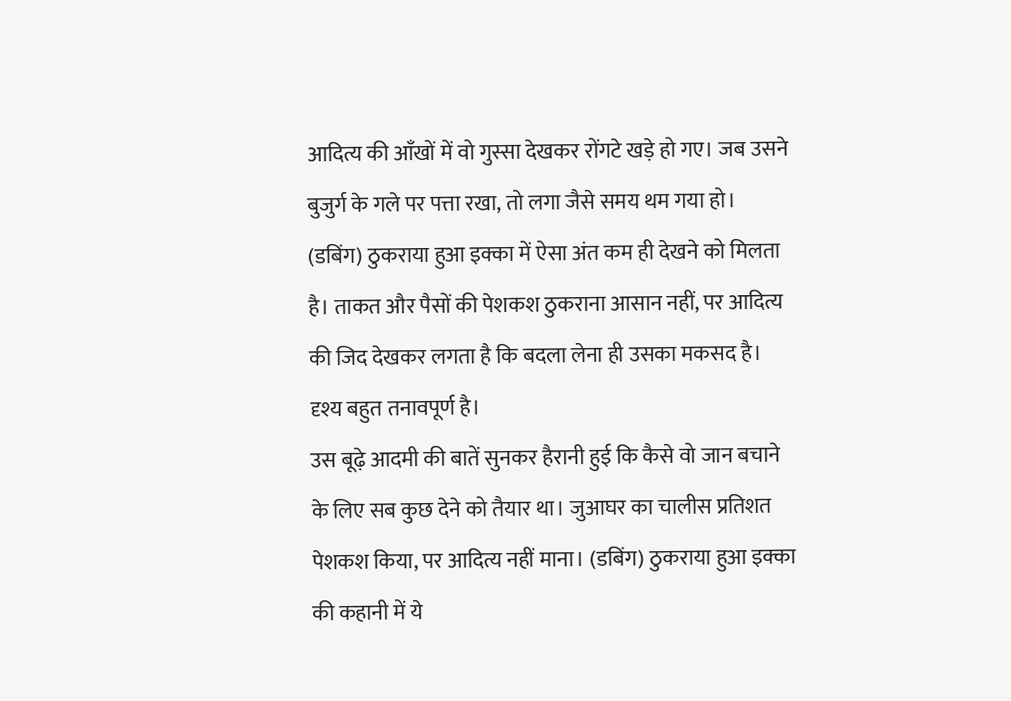आदित्य की आँखों में वो गुस्सा देखकर रोंगटे खड़े हो गए। जब उसने बुजुर्ग के गले पर पत्ता रखा, तो लगा जैसे समय थम गया हो। (डबिंग) ठुकराया हुआ इक्का में ऐसा अंत कम ही देखने को मिलता है। ताकत और पैसों की पेशकश ठुकराना आसान नहीं, पर आदित्य की जिद देखकर लगता है कि बदला लेना ही उसका मकसद है। दृश्य बहुत तनावपूर्ण है।
उस बूढ़े आदमी की बातें सुनकर हैरानी हुई कि कैसे वो जान बचाने के लिए सब कुछ देने को तैयार था। जुआघर का चालीस प्रतिशत पेशकश किया, पर आदित्य नहीं माना। (डबिंग) ठुकराया हुआ इक्का की कहानी में ये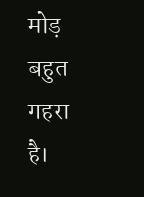मोड़ बहुत गहरा है।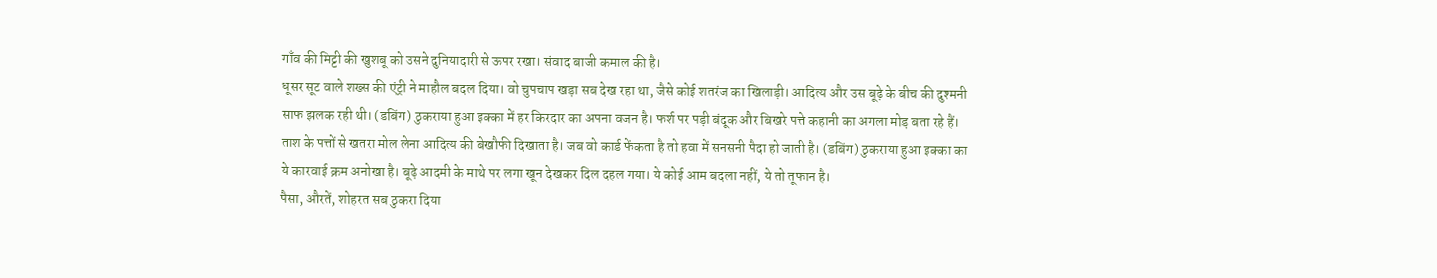गाँव की मिट्टी की खुशबू को उसने दुनियादारी से ऊपर रखा। संवाद बाजी कमाल की है।
धूसर सूट वाले शख्स की एंट्री ने माहौल बदल दिया। वो चुपचाप खड़ा सब देख रहा था, जैसे कोई शतरंज का खिलाड़ी। आदित्य और उस बूढ़े के बीच की दुश्मनी साफ झलक रही थी। (डबिंग) ठुकराया हुआ इक्का में हर किरदार का अपना वजन है। फर्श पर पड़ी बंदूक और बिखरे पत्ते कहानी का अगला मोड़ बता रहे हैं।
ताश के पत्तों से खतरा मोल लेना आदित्य की बेखौफी दिखाता है। जब वो कार्ड फेंकता है तो हवा में सनसनी पैदा हो जाती है। (डबिंग) ठुकराया हुआ इक्का का ये कारवाई क्रम अनोखा है। बूढ़े आदमी के माथे पर लगा खून देखकर दिल दहल गया। ये कोई आम बदला नहीं, ये तो तूफान है।
पैसा, औरतें, शोहरत सब ठुकरा दिया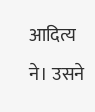आदित्य ने। उसने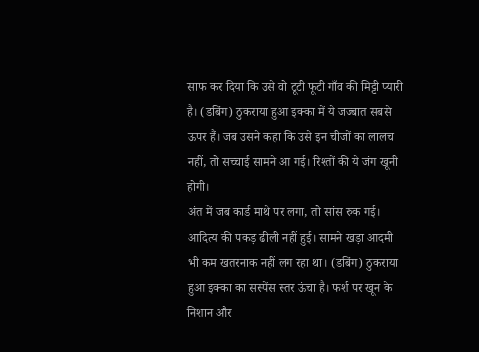साफ कर दिया कि उसे वो टूटी फूटी गाँव की मिट्टी प्यारी है। (डबिंग) ठुकराया हुआ इक्का में ये जज्बात सबसे ऊपर हैं। जब उसने कहा कि उसे इन चीजों का लालच नहीं, तो सच्चाई सामने आ गई। रिश्तों की ये जंग खूनी होगी।
अंत में जब कार्ड माथे पर लगा, तो सांस रुक गई। आदित्य की पकड़ ढीली नहीं हुई। सामने खड़ा आदमी भी कम खतरनाक नहीं लग रहा था। (डबिंग) ठुकराया हुआ इक्का का सस्पेंस स्तर ऊंचा है। फर्श पर खून के निशान और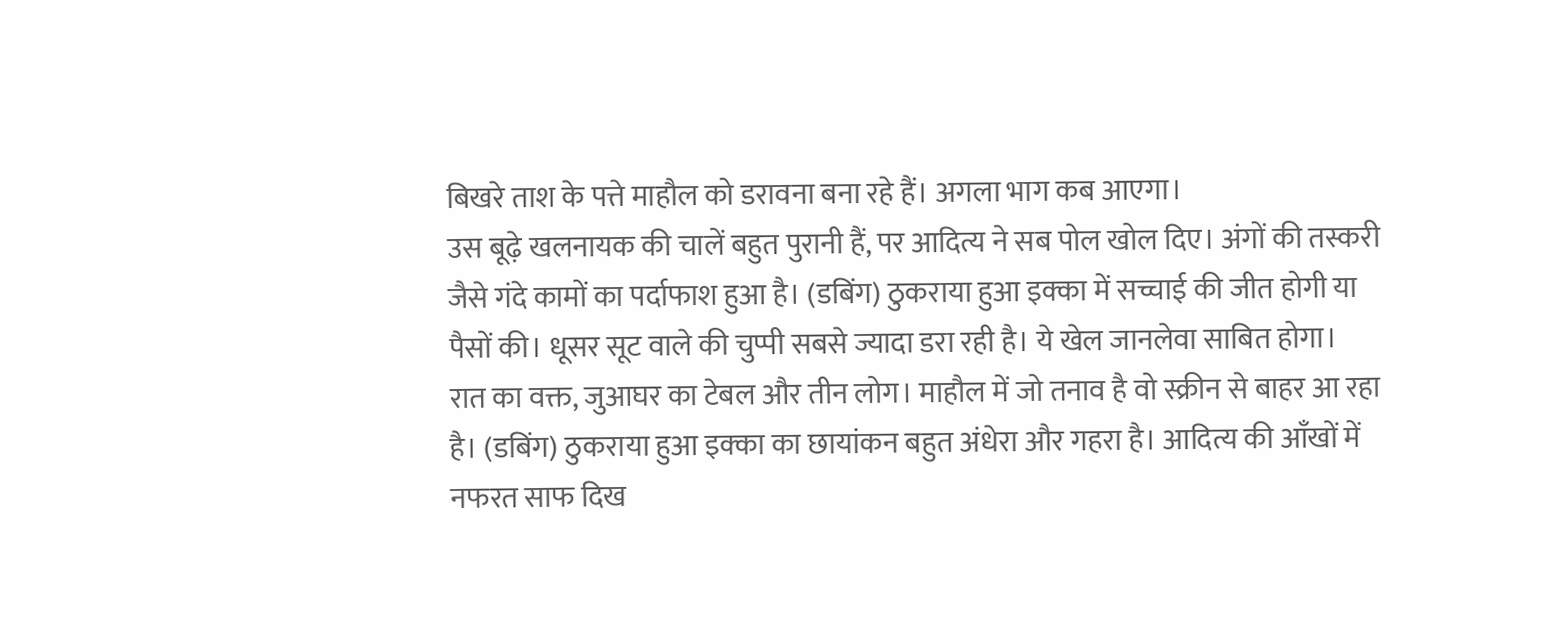बिखरे ताश के पत्ते माहौल को डरावना बना रहे हैं। अगला भाग कब आएगा।
उस बूढ़े खलनायक की चालें बहुत पुरानी हैं, पर आदित्य ने सब पोल खोल दिए। अंगों की तस्करी जैसे गंदे कामों का पर्दाफाश हुआ है। (डबिंग) ठुकराया हुआ इक्का में सच्चाई की जीत होगी या पैसों की। धूसर सूट वाले की चुप्पी सबसे ज्यादा डरा रही है। ये खेल जानलेवा साबित होगा।
रात का वक्त, जुआघर का टेबल और तीन लोग। माहौल में जो तनाव है वो स्क्रीन से बाहर आ रहा है। (डबिंग) ठुकराया हुआ इक्का का छायांकन बहुत अंधेरा और गहरा है। आदित्य की आँखों में नफरत साफ दिख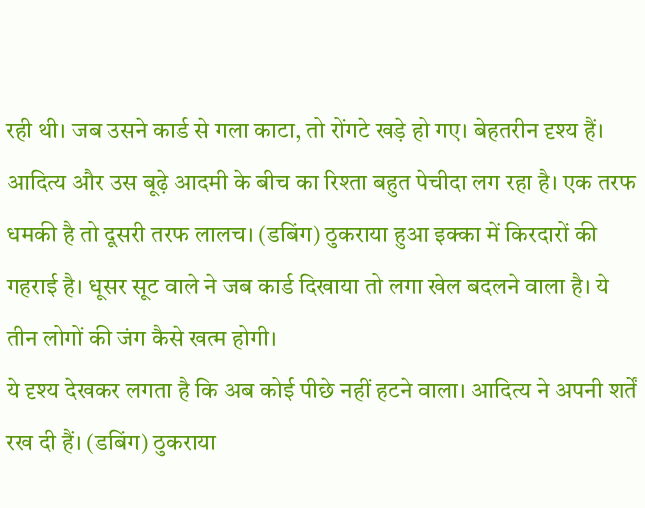रही थी। जब उसने कार्ड से गला काटा, तो रोंगटे खड़े हो गए। बेहतरीन दृश्य हैं।
आदित्य और उस बूढ़े आदमी के बीच का रिश्ता बहुत पेचीदा लग रहा है। एक तरफ धमकी है तो दूसरी तरफ लालच। (डबिंग) ठुकराया हुआ इक्का में किरदारों की गहराई है। धूसर सूट वाले ने जब कार्ड दिखाया तो लगा खेल बदलने वाला है। ये तीन लोगों की जंग कैसे खत्म होगी।
ये दृश्य देखकर लगता है कि अब कोई पीछे नहीं हटने वाला। आदित्य ने अपनी शर्तें रख दी हैं। (डबिंग) ठुकराया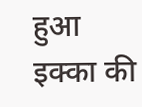हुआ इक्का की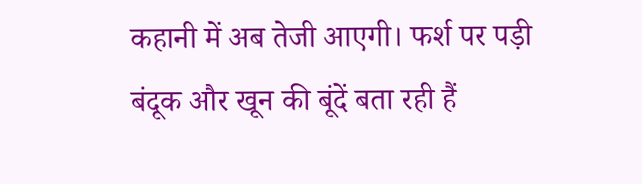कहानी में अब तेजी आएगी। फर्श पर पड़ी बंदूक और खून की बूंदें बता रही हैं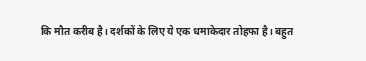कि मौत करीब है। दर्शकों के लिए ये एक धमाकेदार तोहफा है। बहुत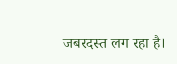जबरदस्त लग रहा है।